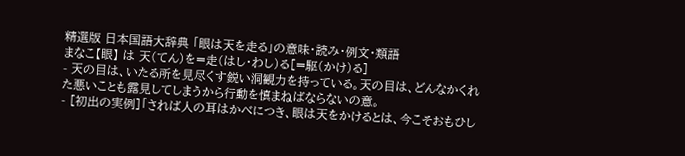精選版 日本国語大辞典 「眼は天を走る」の意味・読み・例文・類語
まなこ【眼】 は 天(てん)を=走(はし・わし)る[=駆(かけ)る]
- 天の目は、いたる所を見尽くす鋭い洞観力を持っている。天の目は、どんなかくれた悪いことも露見してしまうから行動を慎まねばならないの意。
- [初出の実例]「されば人の耳はかべにつき、眼は天をかけるとは、今こそおもひし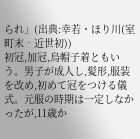られ」(出典:幸若・ほり川(室町末‐近世初))
初冠,加冠,烏帽子着ともいう。男子が成人し,髪形,服装を改め,初めて冠をつける儀式。元服の時期は一定しなかったが,11歳か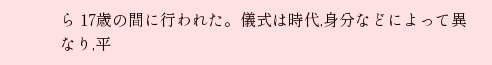ら 17歳の間に行われた。儀式は時代,身分などによって異なり,平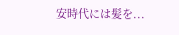安時代には髪を...